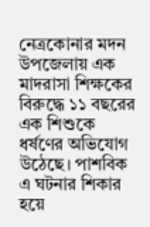নেত্রকোনার মদন উপজেলায় এক মাদরাসা শিক্ষকের বিরুদ্ধে ১১ বছরের এক শিশুকে ধর্ষণের অভিযোগ উঠেছে। পাশবিক এ ঘটনার শিকার হয়ে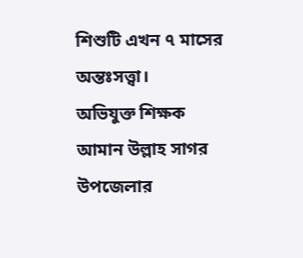শিশুটি এখন ৭ মাসের অন্তঃসত্ত্বা।
অভিযুক্ত শিক্ষক আমান উল্লাহ সাগর উপজেলার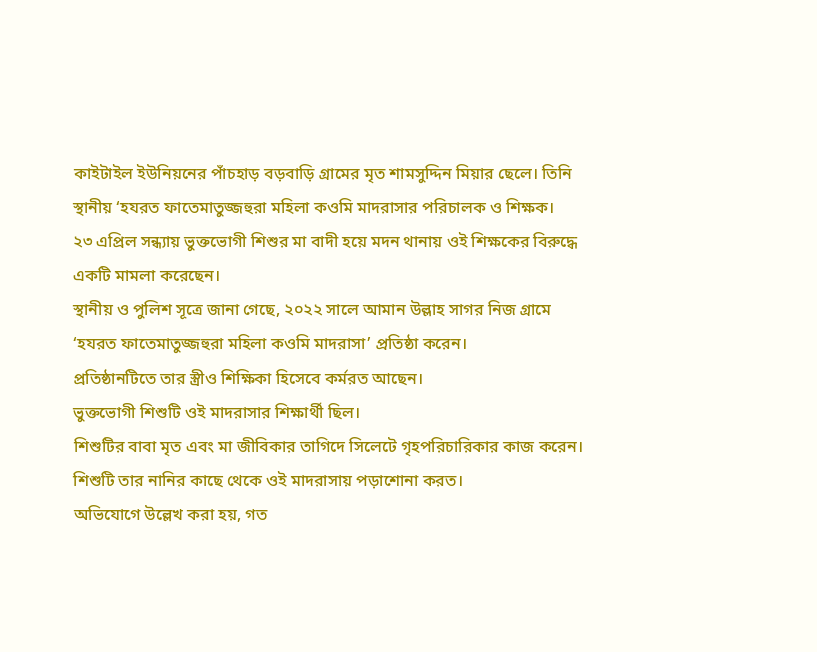কাইটাইল ইউনিয়নের পাঁচহাড় বড়বাড়ি গ্রামের মৃত শামসুদ্দিন মিয়ার ছেলে। তিনি স্থানীয় ‘হযরত ফাতেমাতুজ্জহুরা মহিলা কওমি মাদরাসার পরিচালক ও শিক্ষক।
২৩ এপ্রিল সন্ধ্যায় ভুক্তভোগী শিশুর মা বাদী হয়ে মদন থানায় ওই শিক্ষকের বিরুদ্ধে একটি মামলা করেছেন।
স্থানীয় ও পুলিশ সূত্রে জানা গেছে, ২০২২ সালে আমান উল্লাহ সাগর নিজ গ্রামে ‘হযরত ফাতেমাতুজ্জহুরা মহিলা কওমি মাদরাসা’ প্রতিষ্ঠা করেন।
প্রতিষ্ঠানটিতে তার স্ত্রীও শিক্ষিকা হিসেবে কর্মরত আছেন।
ভুক্তভোগী শিশুটি ওই মাদরাসার শিক্ষার্থী ছিল।
শিশুটির বাবা মৃত এবং মা জীবিকার তাগিদে সিলেটে গৃহপরিচারিকার কাজ করেন। শিশুটি তার নানির কাছে থেকে ওই মাদরাসায় পড়াশোনা করত।
অভিযোগে উল্লেখ করা হয়, গত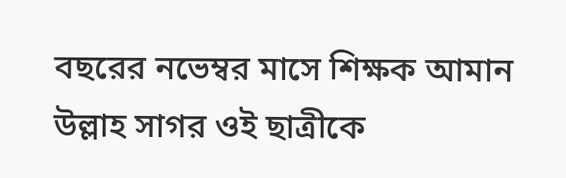বছরের নভেম্বর মাসে শিক্ষক আমান উল্লাহ সাগর ওই ছাত্রীকে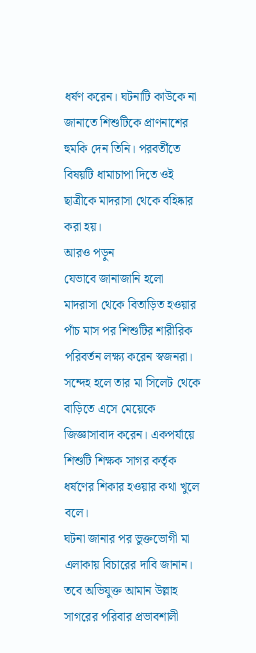ধর্ষণ করেন। ঘটনাটি কাউকে না জানাতে শিশুটিকে প্রাণনাশের হুমকি দেন তিনি। পরবর্তীতে বিষয়টি ধামাচাপা দিতে ওই ছাত্রীকে মাদরাসা থেকে বহিষ্কার করা হয়।
আরও পড়ুন
যেভাবে জানাজানি হলো
মাদরাসা থেকে বিতাড়িত হওয়ার পাঁচ মাস পর শিশুটির শারীরিক পরিবর্তন লক্ষ্য করেন স্বজনরা। সন্দেহ হলে তার মা সিলেট থেকে বাড়িতে এসে মেয়েকে জিজ্ঞাসাবাদ করেন। একপর্যায়ে শিশুটি শিক্ষক সাগর কর্তৃক ধর্ষণের শিকার হওয়ার কথা খুলে বলে।
ঘটনা জানার পর ভুক্তভোগী মা এলাকায় বিচারের দাবি জানান। তবে অভিযুক্ত আমান উল্লাহ সাগরের পরিবার প্রভাবশালী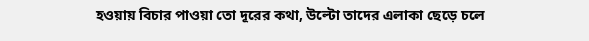হওয়ায় বিচার পাওয়া তো দূরের কথা, উল্টো তাদের এলাকা ছেড়ে চলে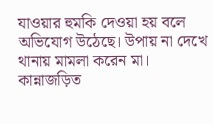যাওয়ার হুমকি দেওয়া হয় বলে অভিযোগ উঠেছে। উপায় না দেখে থানায় মামলা করেন মা।
কান্নাজড়িত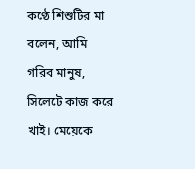কণ্ঠে শিশুটির মা বলেন, আমি গরিব মানুষ, সিলেটে কাজ করে খাই। মেয়েকে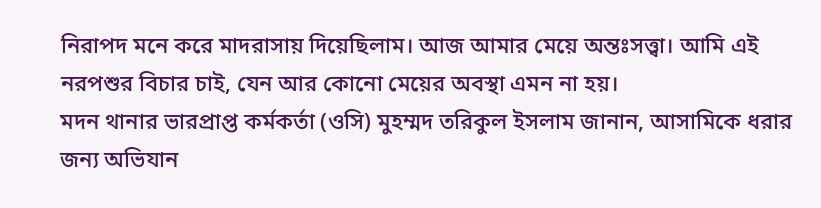নিরাপদ মনে করে মাদরাসায় দিয়েছিলাম। আজ আমার মেয়ে অন্তঃসত্ত্বা। আমি এই নরপশুর বিচার চাই, যেন আর কোনো মেয়ের অবস্থা এমন না হয়।
মদন থানার ভারপ্রাপ্ত কর্মকর্তা (ওসি) মুহম্মদ তরিকুল ইসলাম জানান, আসামিকে ধরার জন্য অভিযান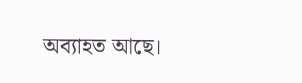অব্যাহত আছে।